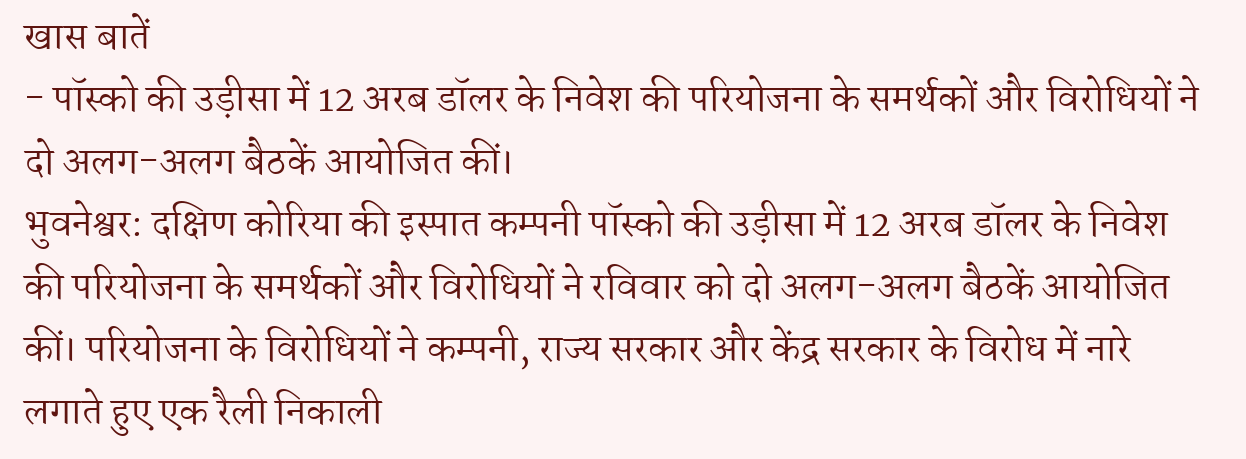खास बातें
- पॉस्को की उड़ीसा में 12 अरब डॉलर के निवेश की परियोजना के समर्थकों और विरोधियों ने दो अलग-अलग बैठकें आयोजित कीं।
भुवनेश्वर: दक्षिण कोरिया की इस्पात कम्पनी पॉस्को की उड़ीसा में 12 अरब डॉलर के निवेश की परियोजना के समर्थकों और विरोधियों ने रविवार को दो अलग-अलग बैठकें आयोजित कीं। परियोजना के विरोधियों ने कम्पनी, राज्य सरकार और केंद्र सरकार के विरोध में नारे लगाते हुए एक रैली निकाली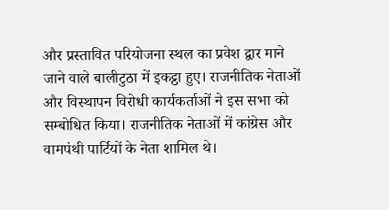और प्रस्तावित परियोजना स्थल का प्रवेश द्वार माने जाने वाले बालीटुठा में इकट्ठा हुए। राजनीतिक नेताओं और विस्थापन विरोधी कार्यकर्ताओं ने इस सभा को सम्बोधित किया। राजनीतिक नेताओं में कांग्रेस और वामपंथी पार्टियों के नेता शामिल थे।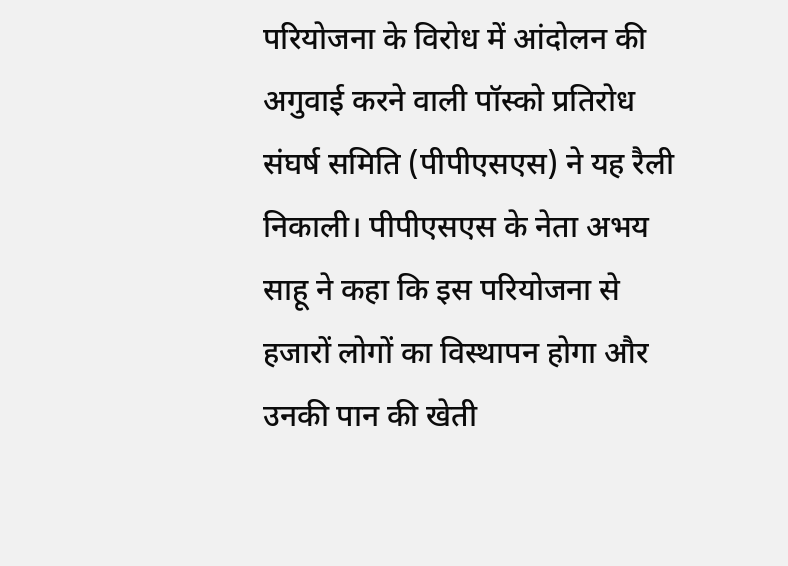परियोजना के विरोध में आंदोलन की अगुवाई करने वाली पॉस्को प्रतिरोध संघर्ष समिति (पीपीएसएस) ने यह रैली निकाली। पीपीएसएस के नेता अभय साहू ने कहा कि इस परियोजना से हजारों लोगों का विस्थापन होगा और उनकी पान की खेती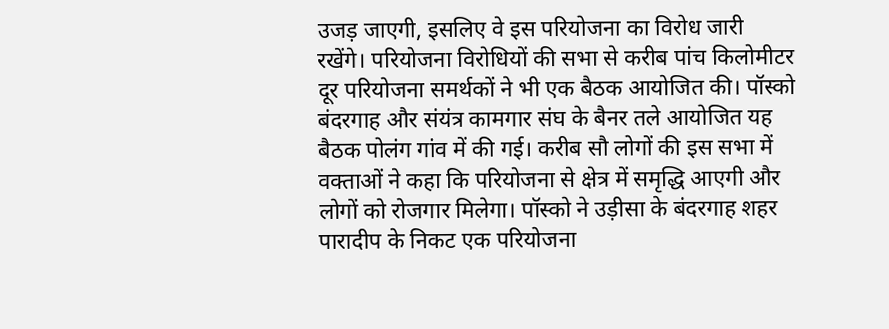उजड़ जाएगी, इसलिए वे इस परियोजना का विरोध जारी रखेंगे। परियोजना विरोधियों की सभा से करीब पांच किलोमीटर दूर परियोजना समर्थकों ने भी एक बैठक आयोजित की। पॉस्को बंदरगाह और संयंत्र कामगार संघ के बैनर तले आयोजित यह बैठक पोलंग गांव में की गई। करीब सौ लोगों की इस सभा में वक्ताओं ने कहा कि परियोजना से क्षेत्र में समृद्धि आएगी और लोगों को रोजगार मिलेगा। पॉस्को ने उड़ीसा के बंदरगाह शहर पारादीप के निकट एक परियोजना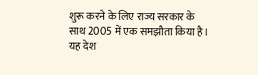शुरू करने के लिए राज्य सरकार के साथ 2005 में एक समझौता किया है। यह देश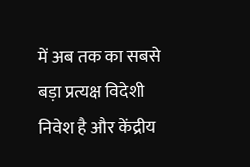में अब तक का सबसे बड़ा प्रत्यक्ष विदेशी निवेश है और केंद्रीय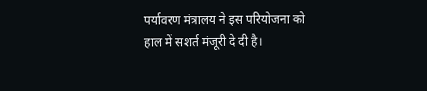पर्यावरण मंत्रालय ने इस परियोजना को हाल में सशर्त मंजूरी दे दी है।